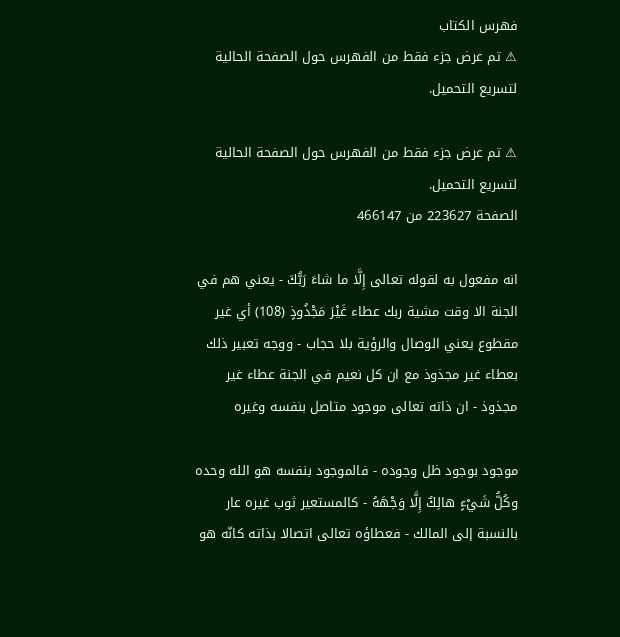فهرس الكتاب
⚠ تم عرض جزء فقط من الفهرس حول الصفحة الحالية لتسريع التحميل.

⚠ تم عرض جزء فقط من الفهرس حول الصفحة الحالية لتسريع التحميل.
الصفحة 223627 من 466147

انه مفعول به لقوله تعالى إِلَّا ما شاءَ رَبُّكَ - يعني هم في الجنة الا وقت مشية ربك عطاء غَيْرَ مَجْذُوذٍ (108) أي غير مقطوع يعني الوصال والرؤية بلا حجاب - ووجه تعبير ذلك بعطاء غير مجذوذ مع ان كل نعيم في الجنة عطاء غير مجذوذ - ان ذاته تعالى موجود متاصل بنفسه وغيره

موجود بوجود ظل وجوده - فالموجود بنفسه هو الله وحده وكُلُّ شَيْءٍ هالِكٌ إِلَّا وَجْهَهُ - كالمستعير ثوب غيره عار بالنسبة إلى المالك - فعطاؤه تعالى اتصالا بذاته كانّه هو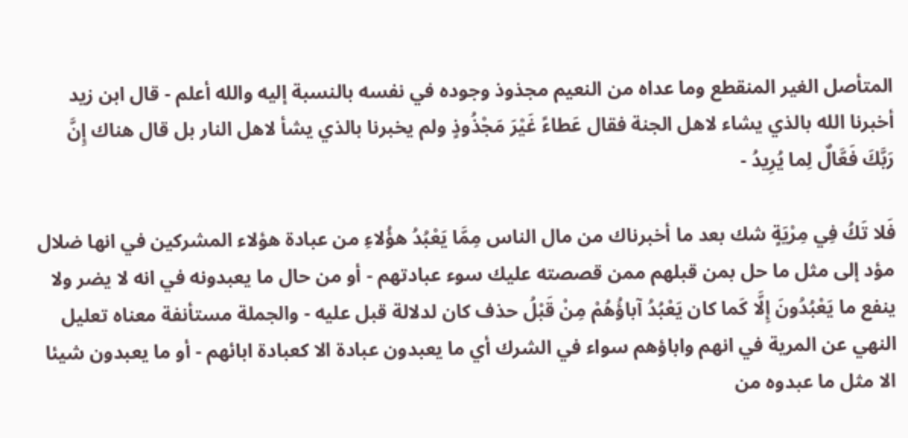المتأصل الغير المنقطع وما عداه من النعيم مجذوذ وجوده في نفسه بالنسبة إليه والله أعلم - قال ابن زيد أخبرنا الله بالذي يشاء لاهل الجنة فقال عَطاءً غَيْرَ مَجْذُوذٍ ولم يخبرنا بالذي يشأ لاهل النار بل قال هناك إِنَّ رَبَّكَ فَعَّالٌ لِما يُرِيدُ -

فَلا تَكُ فِي مِرْيَةٍ شك بعد ما أخبرناك من مال الناس مِمَّا يَعْبُدُ هؤُلاءِ من عبادة هؤلاء المشركين في انها ضلال مؤد إلى مثل ما حل بمن قبلهم ممن قصصته عليك سوء عبادتهم - أو من حال ما يعبدونه في انه لا يضر ولا ينفع ما يَعْبُدُونَ إِلَّا كَما كان يَعْبُدُ آباؤُهُمْ مِنْ قَبْلُ حذف كان لدلالة قبل عليه - والجملة مستأنفة معناه تعليل النهي عن المرية في انهم واباؤهم سواء في الشرك أي ما يعبدون عبادة الا كعبادة ابائهم - أو ما يعبدون شيئا الا مثل ما عبدوه من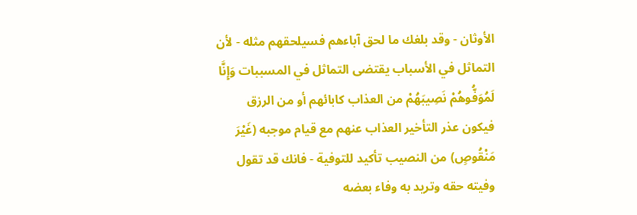الأوثان - وقد بلغك ما لحق آباءهم فسيلحقهم مثله - لأن التماثل في الأسباب يقتضى التماثل في المسببات وَإِنَّا لَمُوَفُّوهُمْ نَصِيبَهُمْ من العذاب كابائهم أو من الرزق فيكون عذر التأخير العذاب عنهم مع قيام موجبه (غَيْرَ مَنْقُوصٍ) من النصيب تأكيد للتوفية - فانك قد تقول وفيته حقه وتريد به وفاء بعضه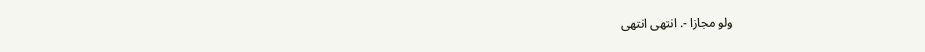ولو مجازا -. انتهى انتهى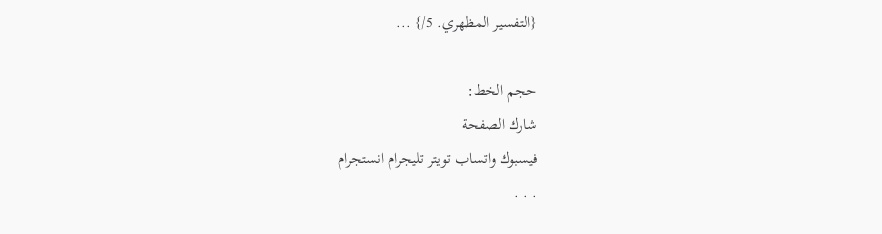{التفسير المظهري. 5/} ...

حجم الخط:
شارك الصفحة
فيسبوك واتساب تويتر تليجرام انستجرام
. . .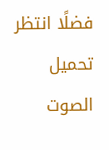فضلًا انتظر تحميل الصوت